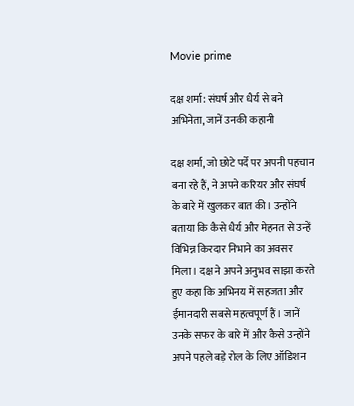Movie prime

दक्ष शर्मा: संघर्ष और धैर्य से बने अभिनेता, जानें उनकी कहानी

दक्ष शर्मा, जो छोटे पर्दे पर अपनी पहचान बना रहे हैं, ने अपने करियर और संघर्ष के बारे में खुलकर बात की। उन्होंने बताया कि कैसे धैर्य और मेहनत से उन्हें विभिन्न किरदार निभाने का अवसर मिला। दक्ष ने अपने अनुभव साझा करते हुए कहा कि अभिनय में सहजता और ईमानदारी सबसे महत्वपूर्ण हैं। जानें उनके सफर के बारे में और कैसे उन्होंने अपने पहले बड़े रोल के लिए ऑडिशन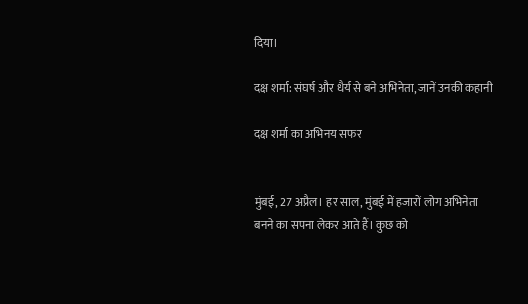दिया।

दक्ष शर्मा: संघर्ष और धैर्य से बने अभिनेता, जानें उनकी कहानी

दक्ष शर्मा का अभिनय सफर


मुंबई, 27 अप्रैल। हर साल, मुंबई में हजारों लोग अभिनेता बनने का सपना लेकर आते हैं। कुछ को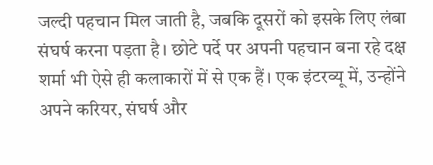जल्दी पहचान मिल जाती है, जबकि दूसरों को इसके लिए लंबा संघर्ष करना पड़ता है। छोटे पर्दे पर अपनी पहचान बना रहे दक्ष शर्मा भी ऐसे ही कलाकारों में से एक हैं। एक इंटरव्यू में, उन्होंने अपने करियर, संघर्ष और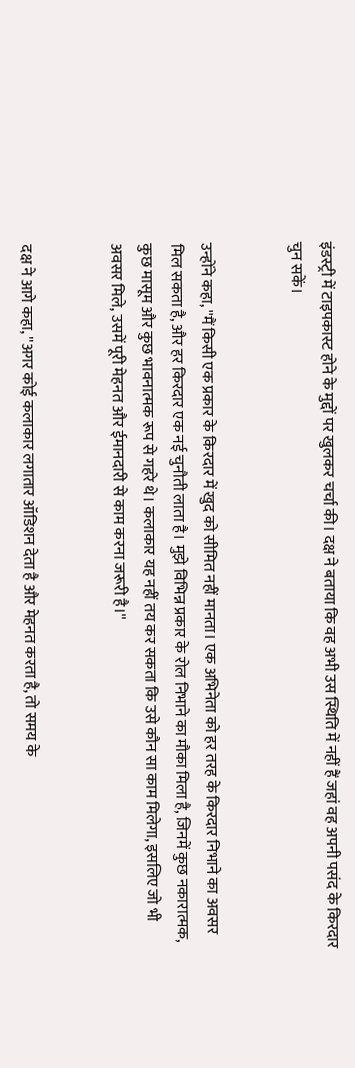इंडस्ट्री में टाइपकास्ट होने के मुद्दों पर खुलकर चर्चा की। दक्ष ने बताया कि वह अभी उस स्थिति में नहीं हैं जहां वह अपनी पसंद के किरदार चुन सकें।


उन्होंने कहा, ''मैं किसी एक प्रकार के किरदार में खुद को सीमित नहीं मानता। एक अभिनेता को हर तरह के किरदार निभाने का अवसर मिल सकता है, और हर किरदार एक नई चुनौती लाता है। मुझे विभिन्न प्रकार के रोल निभाने का मौका मिला है, जिनमें कुछ नकारात्मक, कुछ मासूम और कुछ भावनात्मक रूप से गहरे थे। कलाकार यह नहीं तय कर सकता कि उसे कौन सा काम मिलेगा, इसलिए जो भी अवसर मिले, उसमें पूरी मेहनत और ईमानदारी से काम करना जरूरी है।''


दक्ष ने आगे कहा, ''अगर कोई कलाकार लगातार ऑडिशन देता है और मेहनत करता है, तो समय के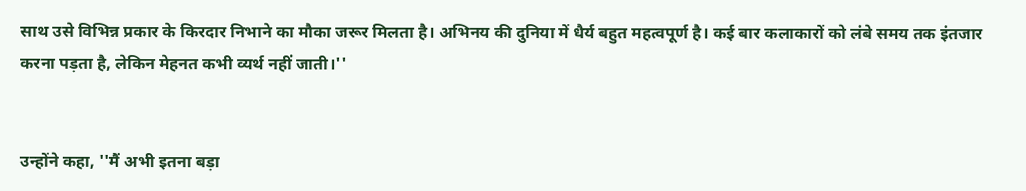साथ उसे विभिन्न प्रकार के किरदार निभाने का मौका जरूर मिलता है। अभिनय की दुनिया में धैर्य बहुत महत्वपूर्ण है। कई बार कलाकारों को लंबे समय तक इंतजार करना पड़ता है, लेकिन मेहनत कभी व्यर्थ नहीं जाती।''


उन्होंने कहा, ''मैं अभी इतना बड़ा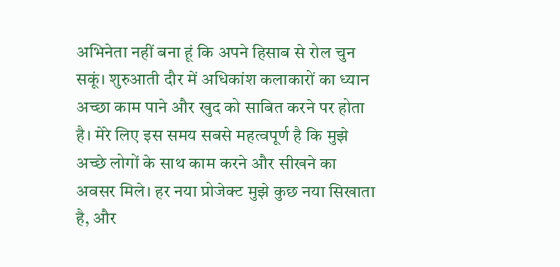अभिनेता नहीं बना हूं कि अपने हिसाब से रोल चुन सकूं। शुरुआती दौर में अधिकांश कलाकारों का ध्यान अच्छा काम पाने और खुद को साबित करने पर होता है। मेरे लिए इस समय सबसे महत्वपूर्ण है कि मुझे अच्छे लोगों के साथ काम करने और सीखने का अवसर मिले। हर नया प्रोजेक्ट मुझे कुछ नया सिखाता है, और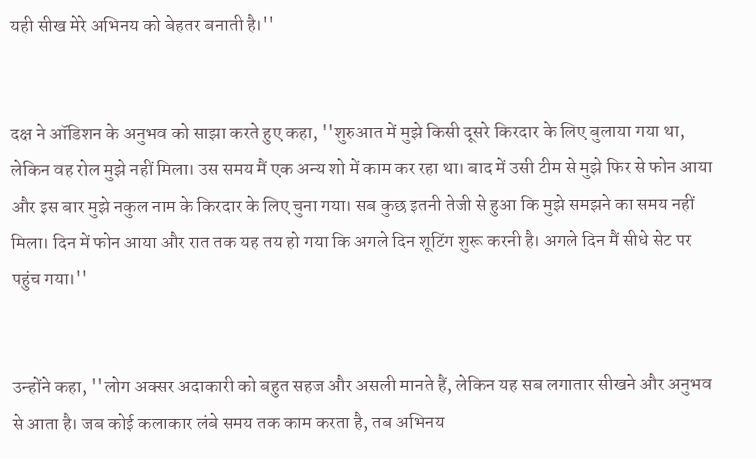यही सीख मेरे अभिनय को बेहतर बनाती है।''


दक्ष ने ऑडिशन के अनुभव को साझा करते हुए कहा, ''शुरुआत में मुझे किसी दूसरे किरदार के लिए बुलाया गया था, लेकिन वह रोल मुझे नहीं मिला। उस समय मैं एक अन्य शो में काम कर रहा था। बाद में उसी टीम से मुझे फिर से फोन आया और इस बार मुझे नकुल नाम के किरदार के लिए चुना गया। सब कुछ इतनी तेजी से हुआ कि मुझे समझने का समय नहीं मिला। दिन में फोन आया और रात तक यह तय हो गया कि अगले दिन शूटिंग शुरू करनी है। अगले दिन मैं सीधे सेट पर पहुंच गया।''


उन्होंने कहा, ''लोग अक्सर अदाकारी को बहुत सहज और असली मानते हैं, लेकिन यह सब लगातार सीखने और अनुभव से आता है। जब कोई कलाकार लंबे समय तक काम करता है, तब अभिनय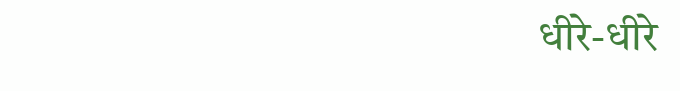धीरे-धीरे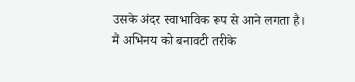उसके अंदर स्वाभाविक रूप से आने लगता है। मैं अभिनय को बनावटी तरीके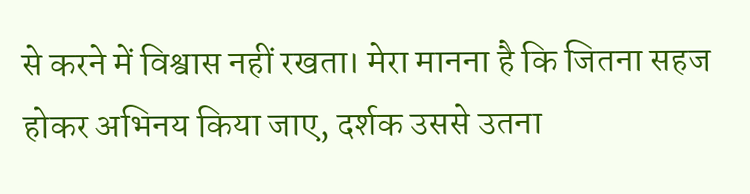से करने में विश्वास नहीं रखता। मेरा मानना है कि जितना सहज होकर अभिनय किया जाए, दर्शक उससे उतना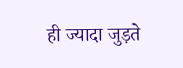ही ज्यादा जुड़ते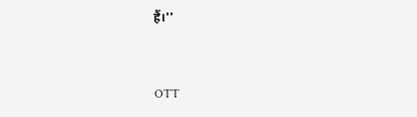हैं।''


OTT